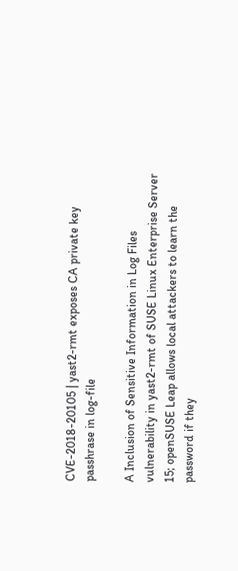CVE-2018-20105 | yast2-rmt exposes CA private key passhrase in log-file

A Inclusion of Sensitive Information in Log Files vulnerability in yast2-rmt of SUSE Linux Enterprise Server 15; openSUSE Leap allows local attackers to learn the password if they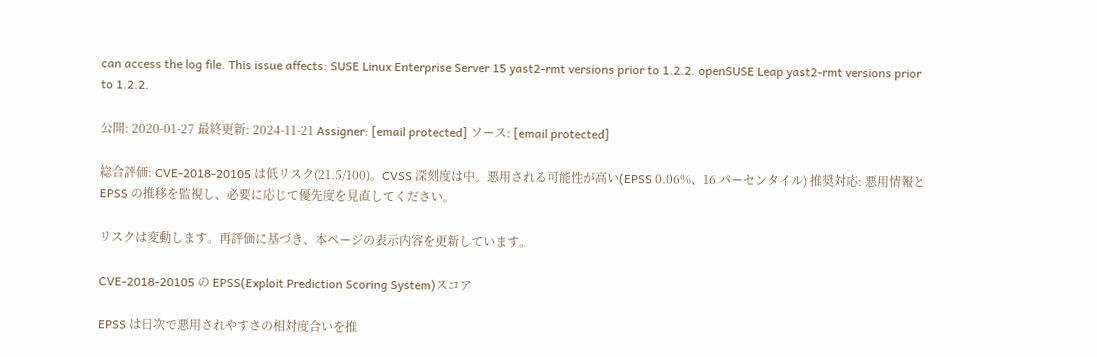can access the log file. This issue affects: SUSE Linux Enterprise Server 15 yast2-rmt versions prior to 1.2.2. openSUSE Leap yast2-rmt versions prior to 1.2.2.

公開: 2020-01-27 最終更新: 2024-11-21 Assigner: [email protected] ソース: [email protected]

総合評価: CVE-2018-20105 は低リスク(21.5/100)。CVSS 深刻度は中。悪用される可能性が高い(EPSS 0.06%、16 パーセンタイル) 推奨対応: 悪用情報と EPSS の推移を監視し、必要に応じて優先度を見直してください。

リスクは変動します。再評価に基づき、本ページの表示内容を更新しています。

CVE-2018-20105 の EPSS(Exploit Prediction Scoring System)スコア

EPSS は日次で悪用されやすさの相対度合いを推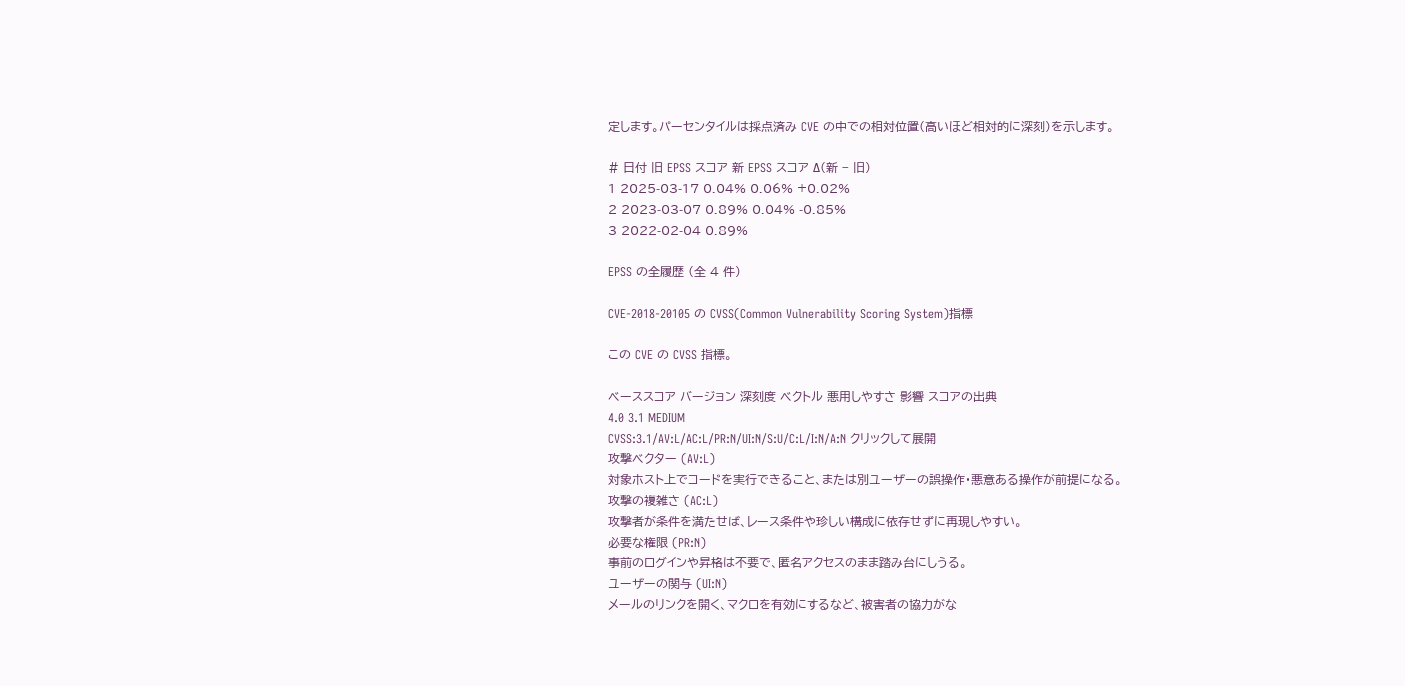定します。パーセンタイルは採点済み CVE の中での相対位置(高いほど相対的に深刻)を示します。

# 日付 旧 EPSS スコア 新 EPSS スコア Δ(新 − 旧)
1 2025-03-17 0.04% 0.06% +0.02%
2 2023-03-07 0.89% 0.04% -0.85%
3 2022-02-04 0.89%

EPSS の全履歴 (全 4 件)

CVE-2018-20105 の CVSS(Common Vulnerability Scoring System)指標

この CVE の CVSS 指標。

ベーススコア バージョン 深刻度 ベクトル 悪用しやすさ 影響 スコアの出典
4.0 3.1 MEDIUM
CVSS:3.1/AV:L/AC:L/PR:N/UI:N/S:U/C:L/I:N/A:N クリックして展開
攻撃ベクター (AV:L)
対象ホスト上でコードを実行できること、または別ユーザーの誤操作・悪意ある操作が前提になる。
攻撃の複雑さ (AC:L)
攻撃者が条件を満たせば、レース条件や珍しい構成に依存せずに再現しやすい。
必要な権限 (PR:N)
事前のログインや昇格は不要で、匿名アクセスのまま踏み台にしうる。
ユーザーの関与 (UI:N)
メールのリンクを開く、マクロを有効にするなど、被害者の協力がな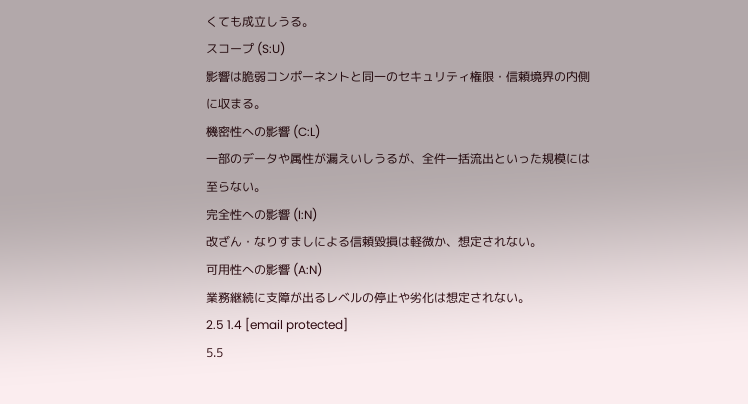くても成立しうる。
スコープ (S:U)
影響は脆弱コンポーネントと同一のセキュリティ権限・信頼境界の内側に収まる。
機密性への影響 (C:L)
一部のデータや属性が漏えいしうるが、全件一括流出といった規模には至らない。
完全性への影響 (I:N)
改ざん・なりすましによる信頼毀損は軽微か、想定されない。
可用性への影響 (A:N)
業務継続に支障が出るレベルの停止や劣化は想定されない。
2.5 1.4 [email protected]
5.5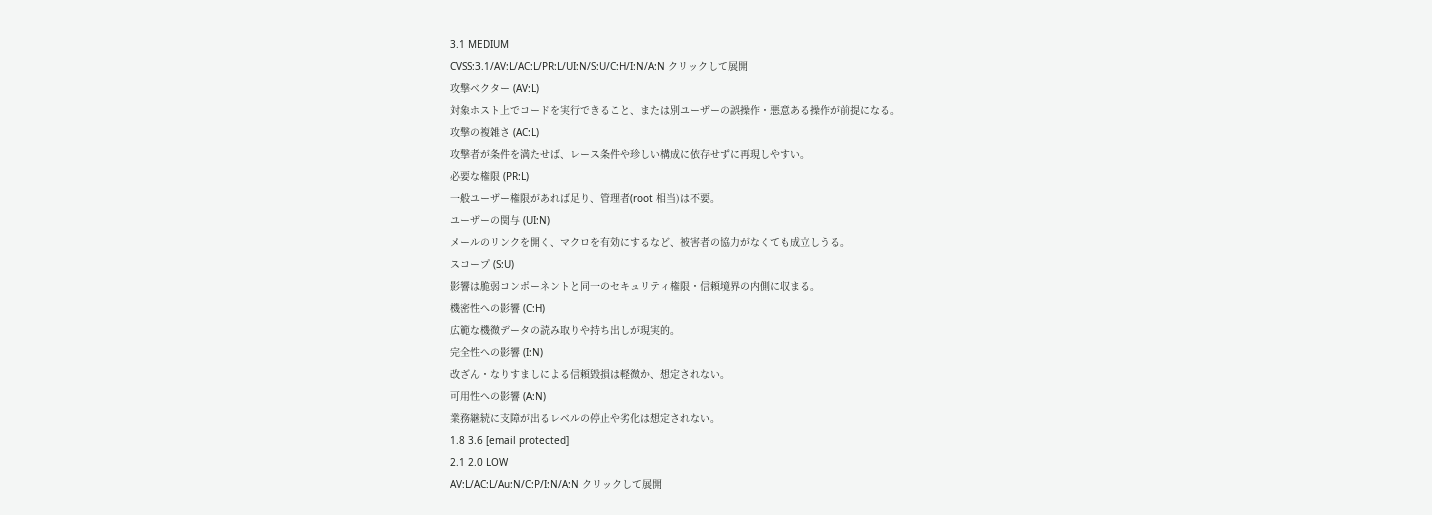3.1 MEDIUM
CVSS:3.1/AV:L/AC:L/PR:L/UI:N/S:U/C:H/I:N/A:N クリックして展開
攻撃ベクター (AV:L)
対象ホスト上でコードを実行できること、または別ユーザーの誤操作・悪意ある操作が前提になる。
攻撃の複雑さ (AC:L)
攻撃者が条件を満たせば、レース条件や珍しい構成に依存せずに再現しやすい。
必要な権限 (PR:L)
一般ユーザー権限があれば足り、管理者(root 相当)は不要。
ユーザーの関与 (UI:N)
メールのリンクを開く、マクロを有効にするなど、被害者の協力がなくても成立しうる。
スコープ (S:U)
影響は脆弱コンポーネントと同一のセキュリティ権限・信頼境界の内側に収まる。
機密性への影響 (C:H)
広範な機微データの読み取りや持ち出しが現実的。
完全性への影響 (I:N)
改ざん・なりすましによる信頼毀損は軽微か、想定されない。
可用性への影響 (A:N)
業務継続に支障が出るレベルの停止や劣化は想定されない。
1.8 3.6 [email protected]
2.1 2.0 LOW
AV:L/AC:L/Au:N/C:P/I:N/A:N クリックして展開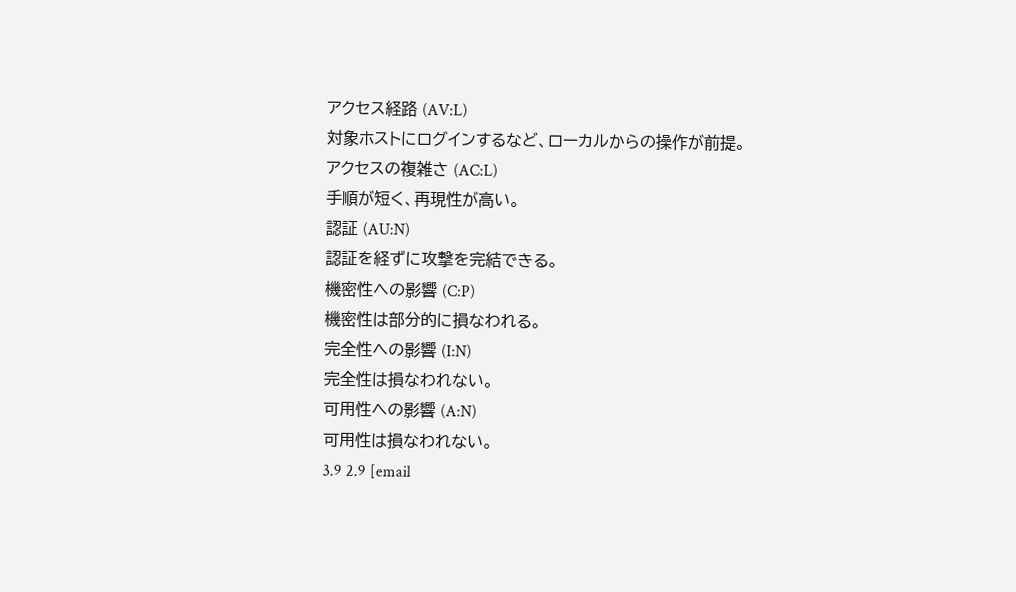アクセス経路 (AV:L)
対象ホストにログインするなど、ローカルからの操作が前提。
アクセスの複雑さ (AC:L)
手順が短く、再現性が高い。
認証 (AU:N)
認証を経ずに攻撃を完結できる。
機密性への影響 (C:P)
機密性は部分的に損なわれる。
完全性への影響 (I:N)
完全性は損なわれない。
可用性への影響 (A:N)
可用性は損なわれない。
3.9 2.9 [email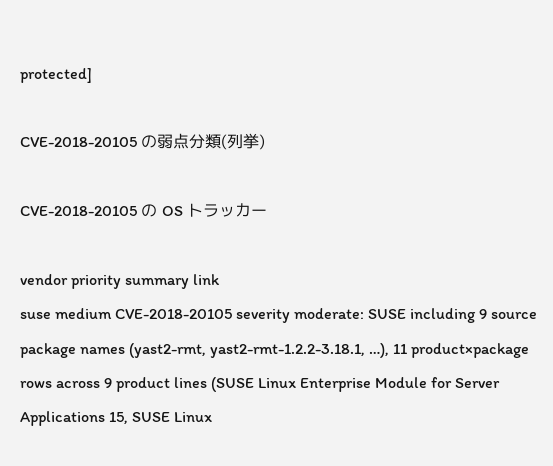protected]

CVE-2018-20105 の弱点分類(列挙)

CVE-2018-20105 の OS トラッカー

vendor priority summary link
suse medium CVE-2018-20105 severity moderate: SUSE including 9 source package names (yast2-rmt, yast2-rmt-1.2.2-3.18.1, …), 11 product×package rows across 9 product lines (SUSE Linux Enterprise Module for Server Applications 15, SUSE Linux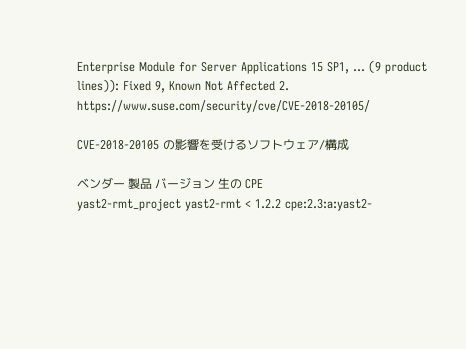Enterprise Module for Server Applications 15 SP1, … (9 product lines)): Fixed 9, Known Not Affected 2. https://www.suse.com/security/cve/CVE-2018-20105/

CVE-2018-20105 の影響を受けるソフトウェア/構成

ベンダー 製品 バージョン 生の CPE
yast2-rmt_project yast2-rmt < 1.2.2 cpe:2.3:a:yast2-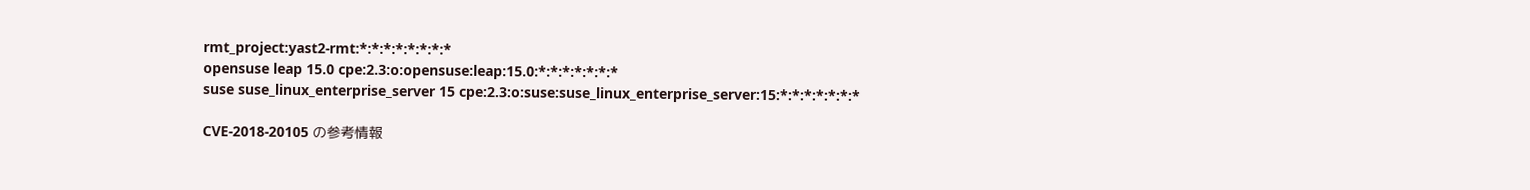rmt_project:yast2-rmt:*:*:*:*:*:*:*:*
opensuse leap 15.0 cpe:2.3:o:opensuse:leap:15.0:*:*:*:*:*:*:*
suse suse_linux_enterprise_server 15 cpe:2.3:o:suse:suse_linux_enterprise_server:15:*:*:*:*:*:*:*

CVE-2018-20105 の参考情報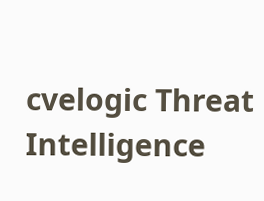cvelogic Threat Intelligence